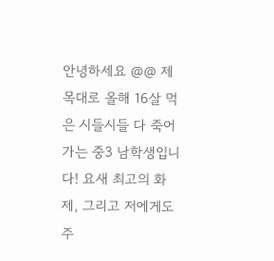안녕하세요 @@ 제목대로 올해 16살 먹은 시들시들 다 죽어가는 중3 남학생입니다! 요새 최고의 화제, 그리고 저에게도 주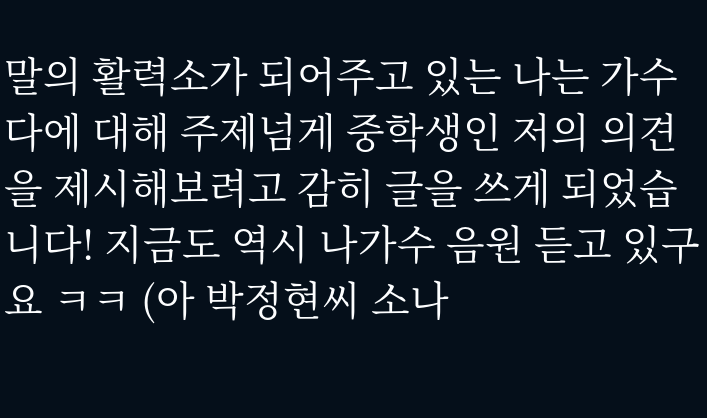말의 활력소가 되어주고 있는 나는 가수다에 대해 주제넘게 중학생인 저의 의견을 제시해보려고 감히 글을 쓰게 되었습니다! 지금도 역시 나가수 음원 듣고 있구요 ㅋㅋ (아 박정현씨 소나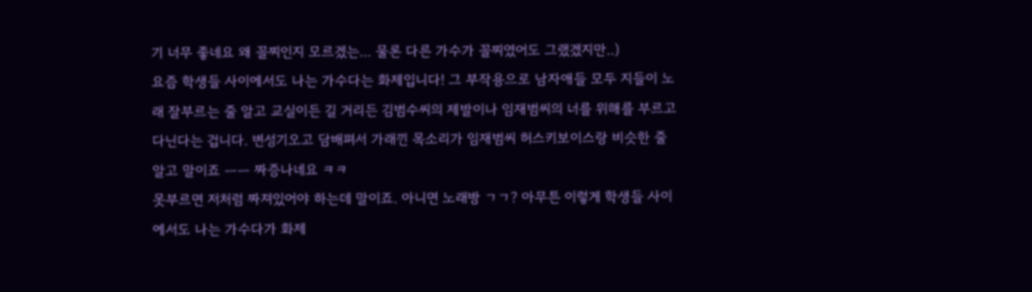기 너무 좋네요 왜 꼴찌인지 모르겠는... 물론 다른 가수가 꼴찌였어도 그랬겠지만..)
요즘 학생들 사이에서도 나는 가수다는 화제입니다! 그 부작용으로 남자애들 모두 지들이 노래 잘부르는 줄 알고 교실이든 길 거리든 김범수씨의 제발이나 임재범씨의 너를 위해를 부르고 다닌다는 겁니다. 변성기오고 담배펴서 가래낀 목소리가 임재범씨 허스키보이스랑 비슷한 줄 알고 말이죠 ㅡㅡ 짜증나네요 ㅋㅋ
못부르면 저처럼 짜져있어야 하는데 말이죠. 아니면 노래방 ㄱㄱ? 아무튼 이렇게 학생들 사이에서도 나는 가수다가 화제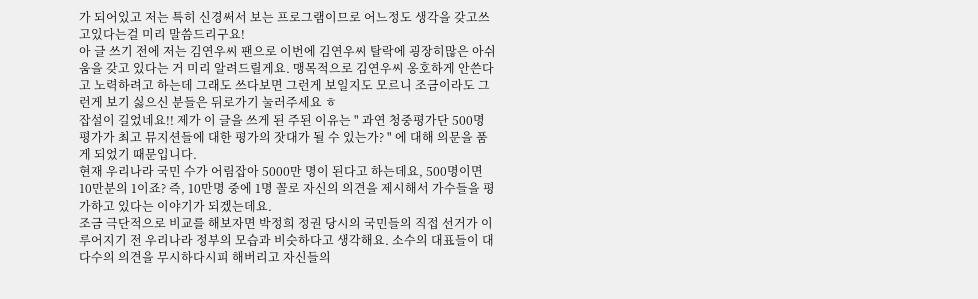가 되어있고 저는 특히 신경써서 보는 프로그램이므로 어느정도 생각을 갖고쓰고있다는걸 미리 말씀드리구요!
아 글 쓰기 전에 저는 김연우씨 팬으로 이번에 김연우씨 탈락에 굉장히많은 아쉬움을 갖고 있다는 거 미리 알려드릴게요. 맹목적으로 김연우씨 옹호하게 안쓴다고 노력하려고 하는데 그래도 쓰다보면 그런게 보일지도 모르니 조금이라도 그런게 보기 싫으신 분들은 뒤로가기 눌러주세요 ㅎ
잡설이 길었네요!! 제가 이 글을 쓰게 된 주된 이유는 " 과연 청중평가단 500명 평가가 최고 뮤지션들에 대한 평가의 잣대가 될 수 있는가? " 에 대해 의문을 품게 되었기 때문입니다.
현재 우리나라 국민 수가 어림잡아 5000만 명이 된다고 하는데요, 500명이면 10만분의 1이죠? 즉, 10만명 중에 1명 꼴로 자신의 의견을 제시해서 가수들을 평가하고 있다는 이야기가 되겠는데요.
조금 극단적으로 비교를 해보자면 박정희 정권 당시의 국민들의 직접 선거가 이루어지기 전 우리나라 정부의 모습과 비슷하다고 생각해요. 소수의 대표들이 대다수의 의견을 무시하다시피 해버리고 자신들의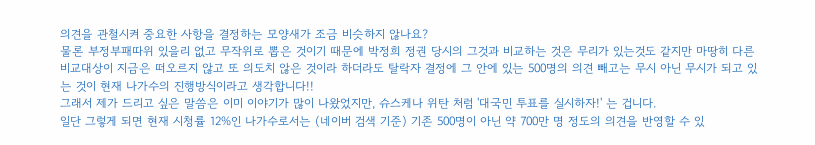의견을 관철시켜 중요한 사항을 결정하는 모양새가 조금 비슷하지 않나요?
물론 부정부패따위 있을리 없고 무작위로 뽑은 것이기 때문에 박정희 정권 당시의 그것과 비교하는 것은 무리가 있는것도 같지만 마땅히 다른 비교대상이 지금은 떠오르지 않고 또 의도치 않은 것이라 하더라도 탈락자 결정에 그 안에 있는 500명의 의견 빼고는 무시 아닌 무시가 되고 있는 것이 현재 나가수의 진행방식이라고 생각합니다!!
그래서 제가 드리고 싶은 말씀은 이미 이야기가 많이 나왔었지만, 슈스케나 위탄 처럼 '대국민 투표를 실시하자!' 는 겁니다.
일단 그렇게 되면 현재 시청률 12%인 나가수로서는 (네이버 검색 기준) 기존 500명이 아닌 약 700만 명 정도의 의견을 반영할 수 있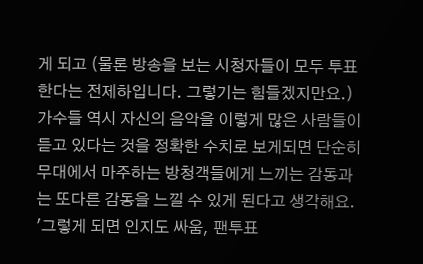게 되고 (물론 방송을 보는 시청자들이 모두 투표한다는 전제하입니다. 그렇기는 힘들겠지만요.) 가수들 역시 자신의 음악을 이렇게 많은 사람들이 듣고 있다는 것을 정확한 수치로 보게되면 단순히 무대에서 마주하는 방청객들에게 느끼는 감동과는 또다른 감동을 느낄 수 있게 된다고 생각해요.
'그렇게 되면 인지도 싸움, 팬투표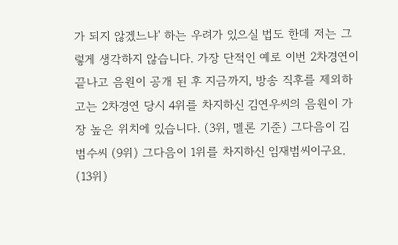가 되지 않겠느냐' 하는 우려가 있으실 법도 한데 저는 그렇게 생각하지 않습니다. 가장 단적인 예로 이번 2차경연이 끝나고 음원이 공개 된 후 지금까지, 방송 직후를 제외하고는 2차경연 당시 4위를 차지하신 김연우씨의 음원이 가장 높은 위치에 있습니다. (3위, 멜론 기준) 그다음이 김범수씨 (9위) 그다음이 1위를 차지하신 임재범씨이구요. (13위)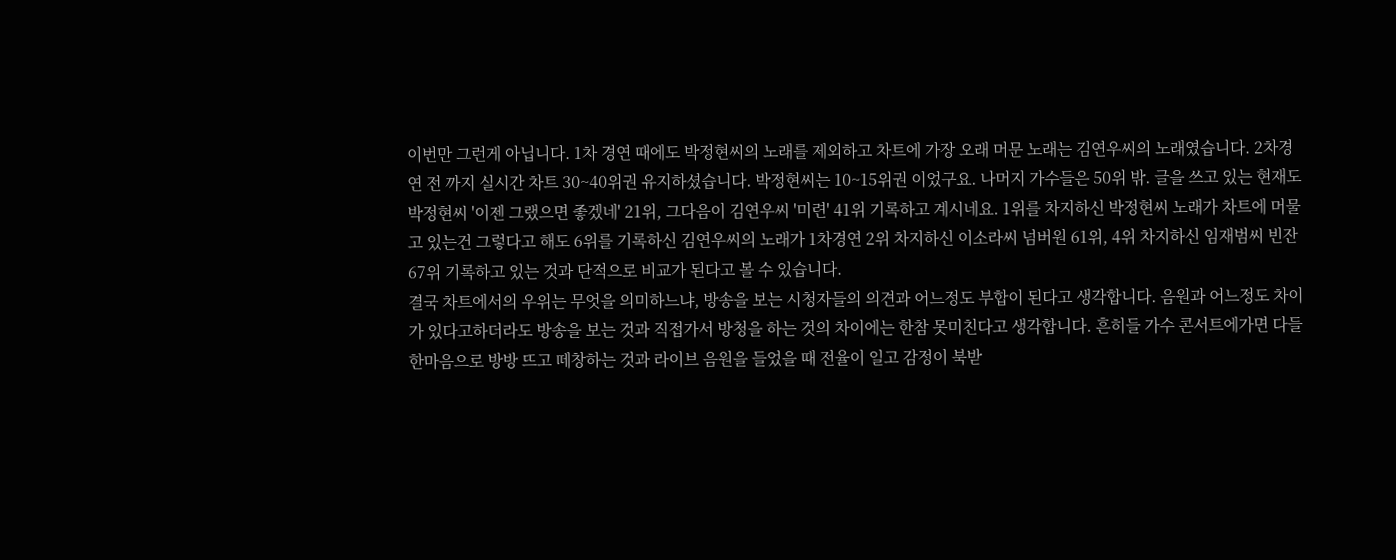이번만 그런게 아닙니다. 1차 경연 때에도 박정현씨의 노래를 제외하고 차트에 가장 오래 머문 노래는 김연우씨의 노래였습니다. 2차경연 전 까지 실시간 차트 30~40위권 유지하셨습니다. 박정현씨는 10~15위권 이었구요. 나머지 가수들은 50위 밖. 글을 쓰고 있는 현재도 박정현씨 '이젠 그랬으면 좋겠네' 21위, 그다음이 김연우씨 '미련' 41위 기록하고 계시네요. 1위를 차지하신 박정현씨 노래가 차트에 머물고 있는건 그렇다고 해도 6위를 기록하신 김연우씨의 노래가 1차경연 2위 차지하신 이소라씨 넘버원 61위, 4위 차지하신 임재범씨 빈잔 67위 기록하고 있는 것과 단적으로 비교가 된다고 볼 수 있습니다.
결국 차트에서의 우위는 무엇을 의미하느냐, 방송을 보는 시청자들의 의견과 어느정도 부합이 된다고 생각합니다. 음원과 어느정도 차이가 있다고하더라도 방송을 보는 것과 직접가서 방청을 하는 것의 차이에는 한참 못미친다고 생각합니다. 흔히들 가수 콘서트에가면 다들 한마음으로 방방 뜨고 떼창하는 것과 라이브 음원을 들었을 때 전율이 일고 감정이 북받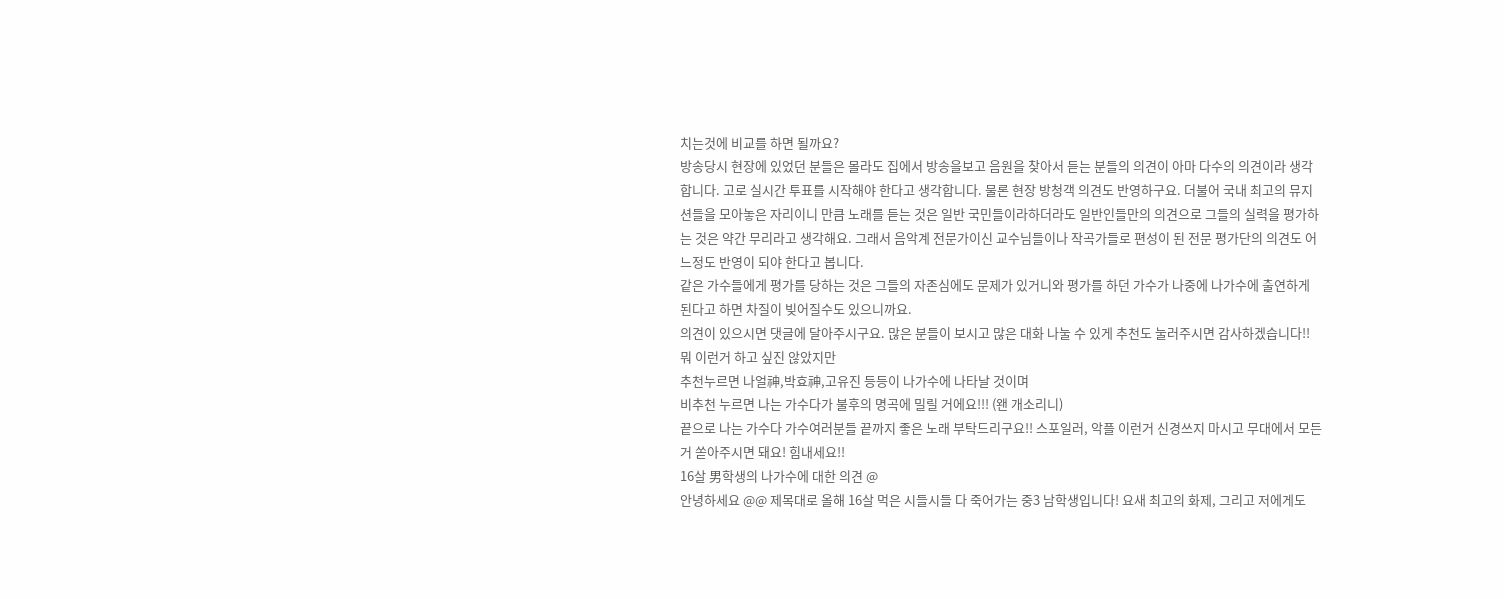치는것에 비교를 하면 될까요?
방송당시 현장에 있었던 분들은 몰라도 집에서 방송을보고 음원을 찾아서 듣는 분들의 의견이 아마 다수의 의견이라 생각합니다. 고로 실시간 투표를 시작해야 한다고 생각합니다. 물론 현장 방청객 의견도 반영하구요. 더불어 국내 최고의 뮤지션들을 모아놓은 자리이니 만큼 노래를 듣는 것은 일반 국민들이라하더라도 일반인들만의 의견으로 그들의 실력을 평가하는 것은 약간 무리라고 생각해요. 그래서 음악계 전문가이신 교수님들이나 작곡가들로 편성이 된 전문 평가단의 의견도 어느정도 반영이 되야 한다고 봅니다.
같은 가수들에게 평가를 당하는 것은 그들의 자존심에도 문제가 있거니와 평가를 하던 가수가 나중에 나가수에 출연하게 된다고 하면 차질이 빚어질수도 있으니까요.
의견이 있으시면 댓글에 달아주시구요. 많은 분들이 보시고 많은 대화 나눌 수 있게 추천도 눌러주시면 감사하겠습니다!!
뭐 이런거 하고 싶진 않았지만
추천누르면 나얼神,박효神,고유진 등등이 나가수에 나타날 것이며
비추천 누르면 나는 가수다가 불후의 명곡에 밀릴 거에요!!! (왠 개소리니)
끝으로 나는 가수다 가수여러분들 끝까지 좋은 노래 부탁드리구요!! 스포일러, 악플 이런거 신경쓰지 마시고 무대에서 모든 거 쏟아주시면 돼요! 힘내세요!!
16살 男학생의 나가수에 대한 의견 @
안녕하세요 @@ 제목대로 올해 16살 먹은 시들시들 다 죽어가는 중3 남학생입니다! 요새 최고의 화제, 그리고 저에게도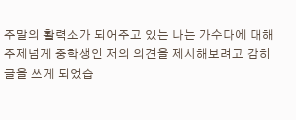주말의 활력소가 되어주고 있는 나는 가수다에 대해 주제넘게 중학생인 저의 의견을 제시해보려고 감히 글을 쓰게 되었습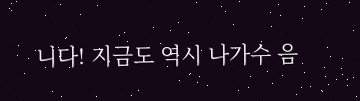니다! 지금도 역시 나가수 음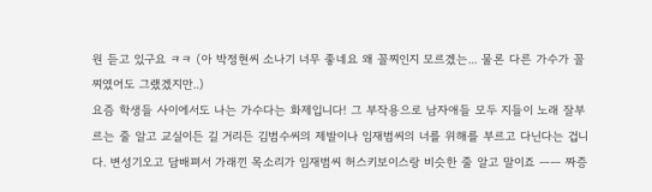원 듣고 있구요 ㅋㅋ (아 박정현씨 소나기 너무 좋네요 왜 꼴찌인지 모르겠는... 물론 다른 가수가 꼴찌였어도 그랬겠지만..)
요즘 학생들 사이에서도 나는 가수다는 화제입니다! 그 부작용으로 남자애들 모두 지들이 노래 잘부르는 줄 알고 교실이든 길 거리든 김범수씨의 제발이나 임재범씨의 너를 위해를 부르고 다닌다는 겁니다. 변성기오고 담배펴서 가래낀 목소리가 임재범씨 허스키보이스랑 비슷한 줄 알고 말이죠 ㅡㅡ 짜증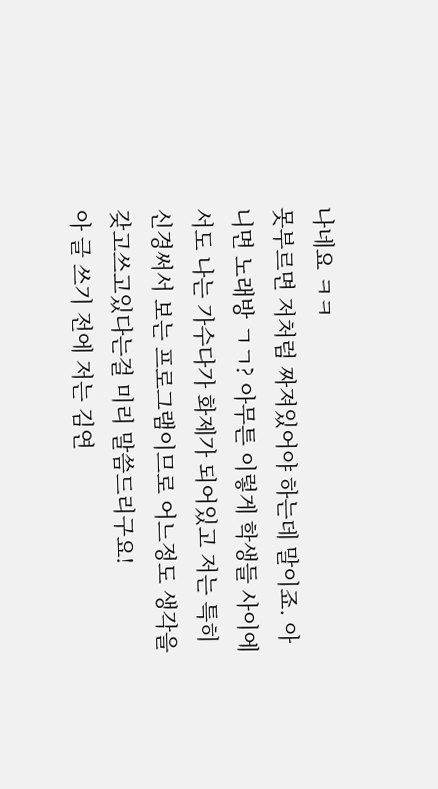나네요 ㅋㅋ
못부르면 저처럼 짜져있어야 하는데 말이죠. 아니면 노래방 ㄱㄱ? 아무튼 이렇게 학생들 사이에서도 나는 가수다가 화제가 되어있고 저는 특히 신경써서 보는 프로그램이므로 어느정도 생각을 갖고쓰고있다는걸 미리 말씀드리구요!
아 글 쓰기 전에 저는 김연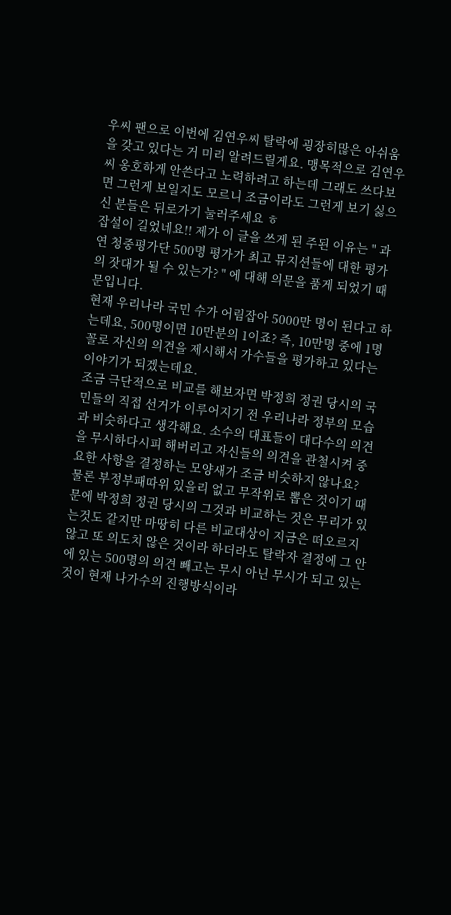우씨 팬으로 이번에 김연우씨 탈락에 굉장히많은 아쉬움을 갖고 있다는 거 미리 알려드릴게요. 맹목적으로 김연우씨 옹호하게 안쓴다고 노력하려고 하는데 그래도 쓰다보면 그런게 보일지도 모르니 조금이라도 그런게 보기 싫으신 분들은 뒤로가기 눌러주세요 ㅎ
잡설이 길었네요!! 제가 이 글을 쓰게 된 주된 이유는 " 과연 청중평가단 500명 평가가 최고 뮤지션들에 대한 평가의 잣대가 될 수 있는가? " 에 대해 의문을 품게 되었기 때문입니다.
현재 우리나라 국민 수가 어림잡아 5000만 명이 된다고 하는데요, 500명이면 10만분의 1이죠? 즉, 10만명 중에 1명 꼴로 자신의 의견을 제시해서 가수들을 평가하고 있다는 이야기가 되겠는데요.
조금 극단적으로 비교를 해보자면 박정희 정권 당시의 국민들의 직접 선거가 이루어지기 전 우리나라 정부의 모습과 비슷하다고 생각해요. 소수의 대표들이 대다수의 의견을 무시하다시피 해버리고 자신들의 의견을 관철시켜 중요한 사항을 결정하는 모양새가 조금 비슷하지 않나요?
물론 부정부패따위 있을리 없고 무작위로 뽑은 것이기 때문에 박정희 정권 당시의 그것과 비교하는 것은 무리가 있는것도 같지만 마땅히 다른 비교대상이 지금은 떠오르지 않고 또 의도치 않은 것이라 하더라도 탈락자 결정에 그 안에 있는 500명의 의견 빼고는 무시 아닌 무시가 되고 있는 것이 현재 나가수의 진행방식이라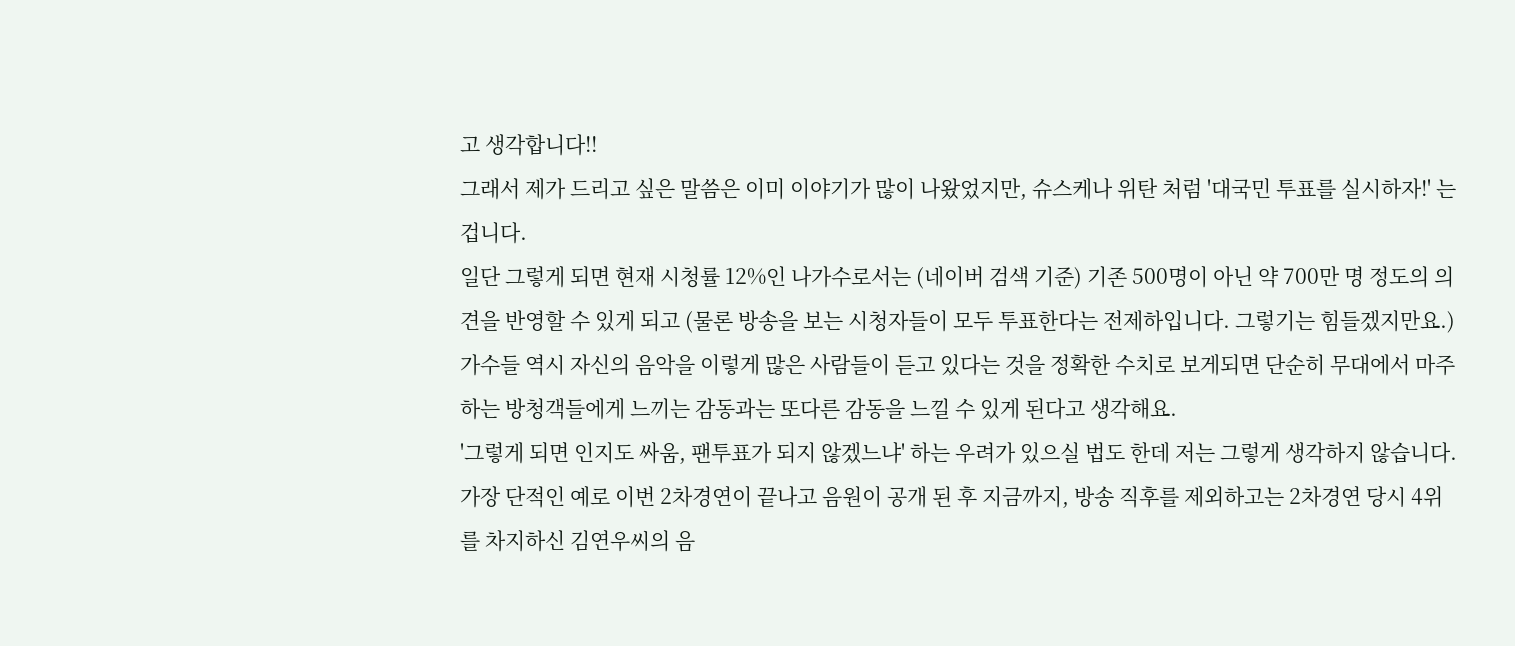고 생각합니다!!
그래서 제가 드리고 싶은 말씀은 이미 이야기가 많이 나왔었지만, 슈스케나 위탄 처럼 '대국민 투표를 실시하자!' 는 겁니다.
일단 그렇게 되면 현재 시청률 12%인 나가수로서는 (네이버 검색 기준) 기존 500명이 아닌 약 700만 명 정도의 의견을 반영할 수 있게 되고 (물론 방송을 보는 시청자들이 모두 투표한다는 전제하입니다. 그렇기는 힘들겠지만요.) 가수들 역시 자신의 음악을 이렇게 많은 사람들이 듣고 있다는 것을 정확한 수치로 보게되면 단순히 무대에서 마주하는 방청객들에게 느끼는 감동과는 또다른 감동을 느낄 수 있게 된다고 생각해요.
'그렇게 되면 인지도 싸움, 팬투표가 되지 않겠느냐' 하는 우려가 있으실 법도 한데 저는 그렇게 생각하지 않습니다. 가장 단적인 예로 이번 2차경연이 끝나고 음원이 공개 된 후 지금까지, 방송 직후를 제외하고는 2차경연 당시 4위를 차지하신 김연우씨의 음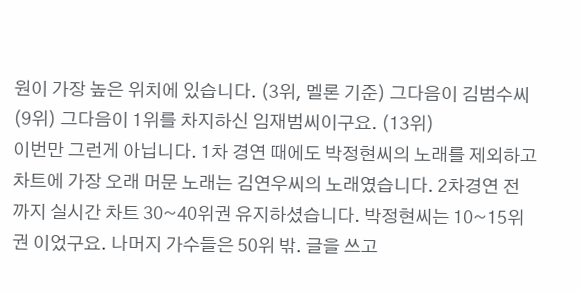원이 가장 높은 위치에 있습니다. (3위, 멜론 기준) 그다음이 김범수씨 (9위) 그다음이 1위를 차지하신 임재범씨이구요. (13위)
이번만 그런게 아닙니다. 1차 경연 때에도 박정현씨의 노래를 제외하고 차트에 가장 오래 머문 노래는 김연우씨의 노래였습니다. 2차경연 전 까지 실시간 차트 30~40위권 유지하셨습니다. 박정현씨는 10~15위권 이었구요. 나머지 가수들은 50위 밖. 글을 쓰고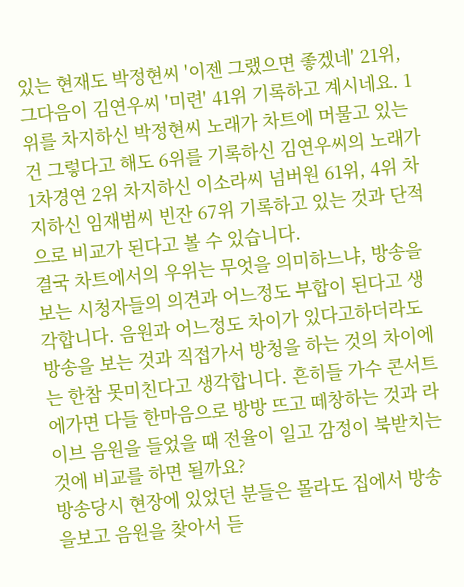있는 현재도 박정현씨 '이젠 그랬으면 좋겠네' 21위, 그다음이 김연우씨 '미련' 41위 기록하고 계시네요. 1위를 차지하신 박정현씨 노래가 차트에 머물고 있는건 그렇다고 해도 6위를 기록하신 김연우씨의 노래가 1차경연 2위 차지하신 이소라씨 넘버원 61위, 4위 차지하신 임재범씨 빈잔 67위 기록하고 있는 것과 단적으로 비교가 된다고 볼 수 있습니다.
결국 차트에서의 우위는 무엇을 의미하느냐, 방송을 보는 시청자들의 의견과 어느정도 부합이 된다고 생각합니다. 음원과 어느정도 차이가 있다고하더라도 방송을 보는 것과 직접가서 방청을 하는 것의 차이에는 한참 못미친다고 생각합니다. 흔히들 가수 콘서트에가면 다들 한마음으로 방방 뜨고 떼창하는 것과 라이브 음원을 들었을 때 전율이 일고 감정이 북받치는것에 비교를 하면 될까요?
방송당시 현장에 있었던 분들은 몰라도 집에서 방송을보고 음원을 찾아서 듣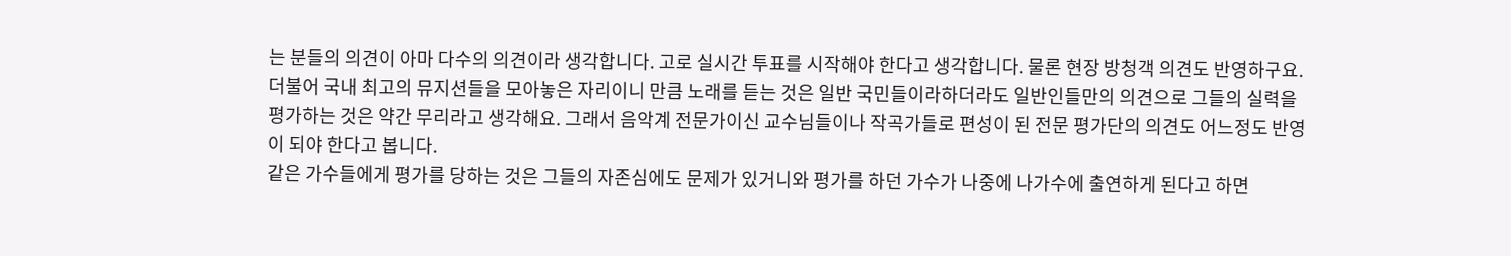는 분들의 의견이 아마 다수의 의견이라 생각합니다. 고로 실시간 투표를 시작해야 한다고 생각합니다. 물론 현장 방청객 의견도 반영하구요. 더불어 국내 최고의 뮤지션들을 모아놓은 자리이니 만큼 노래를 듣는 것은 일반 국민들이라하더라도 일반인들만의 의견으로 그들의 실력을 평가하는 것은 약간 무리라고 생각해요. 그래서 음악계 전문가이신 교수님들이나 작곡가들로 편성이 된 전문 평가단의 의견도 어느정도 반영이 되야 한다고 봅니다.
같은 가수들에게 평가를 당하는 것은 그들의 자존심에도 문제가 있거니와 평가를 하던 가수가 나중에 나가수에 출연하게 된다고 하면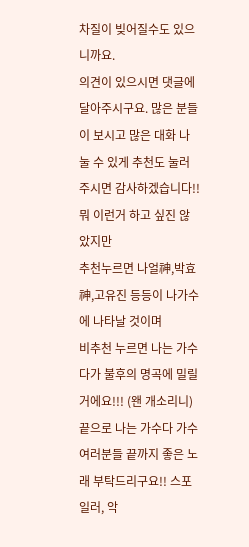차질이 빚어질수도 있으니까요.
의견이 있으시면 댓글에 달아주시구요. 많은 분들이 보시고 많은 대화 나눌 수 있게 추천도 눌러주시면 감사하겠습니다!!
뭐 이런거 하고 싶진 않았지만
추천누르면 나얼神,박효神,고유진 등등이 나가수에 나타날 것이며
비추천 누르면 나는 가수다가 불후의 명곡에 밀릴 거에요!!! (왠 개소리니)
끝으로 나는 가수다 가수여러분들 끝까지 좋은 노래 부탁드리구요!! 스포일러, 악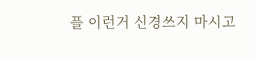플 이런거 신경쓰지 마시고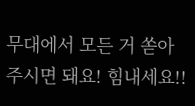무대에서 모든 거 쏟아주시면 돼요! 힘내세요!!